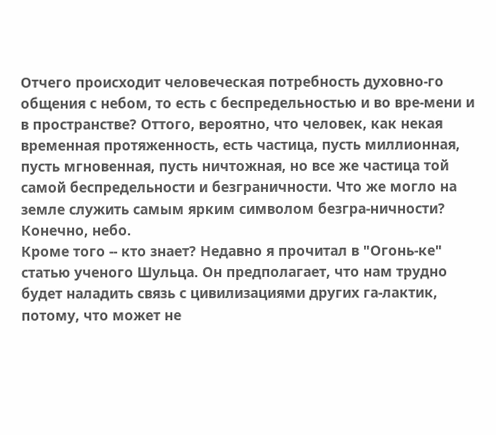Отчего происходит человеческая потребность духовно-го общения с небом, то есть с беспредельностью и во вре-мени и в пространстве? Оттого, вероятно, что человек, как некая временная протяженность, есть частица, пусть миллионная, пусть мгновенная, пусть ничтожная, но все же частица той самой беспредельности и безграничности. Что же могло на земле служить самым ярким символом безгра-ничности? Конечно, небо.
Кроме того -- кто знает? Недавно я прочитал в "Огонь-ке" статью ученого Шульца. Он предполагает, что нам трудно будет наладить связь с цивилизациями других га-лактик, потому, что может не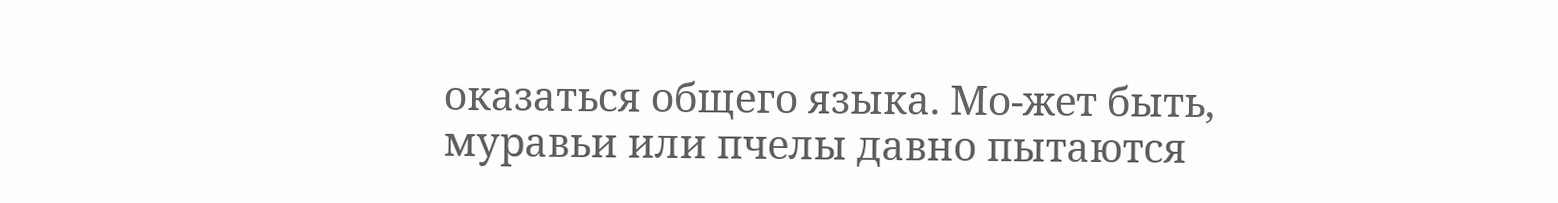оказаться общего языка. Мо-жет быть, муравьи или пчелы давно пытаются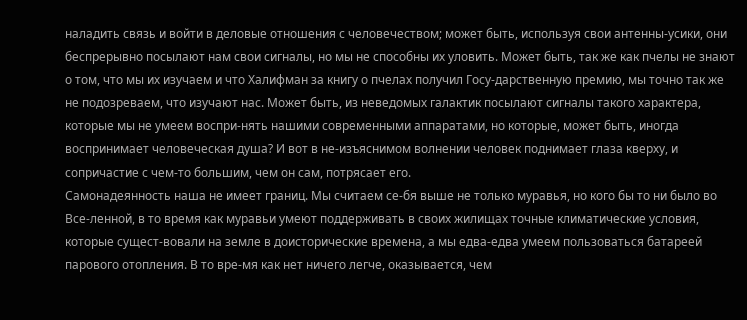наладить связь и войти в деловые отношения с человечеством; может быть, используя свои антенны-усики, они беспрерывно посылают нам свои сигналы, но мы не способны их уловить. Может быть, так же как пчелы не знают о том, что мы их изучаем и что Халифман за книгу о пчелах получил Госу-дарственную премию, мы точно так же не подозреваем, что изучают нас. Может быть, из неведомых галактик посылают сигналы такого характера, которые мы не умеем воспри-нять нашими современными аппаратами, но которые, может быть, иногда воспринимает человеческая душа? И вот в не-изъяснимом волнении человек поднимает глаза кверху, и сопричастие с чем-то большим, чем он сам, потрясает его.
Самонадеянность наша не имеет границ. Мы считаем се-бя выше не только муравья, но кого бы то ни было во Все-ленной, в то время как муравьи умеют поддерживать в своих жилищах точные климатические условия, которые сущест-вовали на земле в доисторические времена, а мы едва-едва умеем пользоваться батареей парового отопления. В то вре-мя как нет ничего легче, оказывается, чем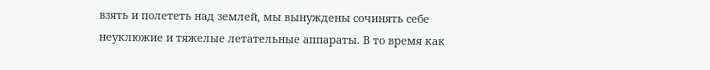взять и полететь над землей, мы вынуждены сочинять себе неуклюжие и тяжелые летательные аппараты. В то время как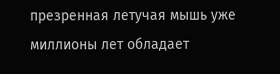презренная летучая мышь уже миллионы лет обладает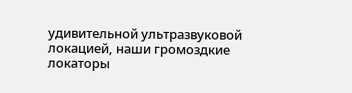удивительной ультразвуковой локацией, наши громоздкие локаторы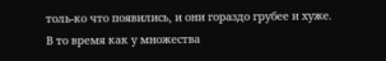толь-ко что появились, и они гораздо грубее и хуже. В то время как у множества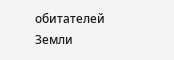обитателей Земли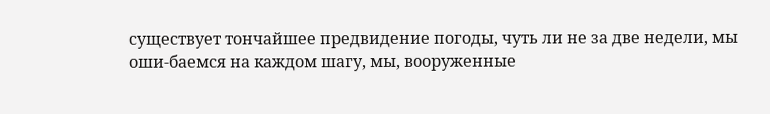существует тончайшее предвидение погоды, чуть ли не за две недели, мы оши-баемся на каждом шагу, мы, вооруженные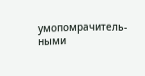умопомрачитель-ными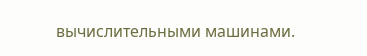вычислительными машинами.